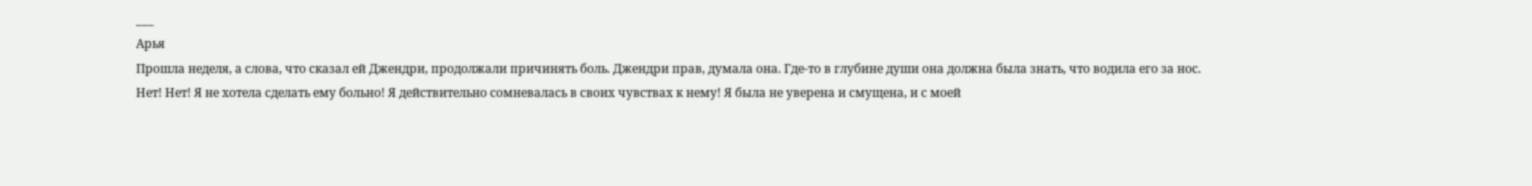___
Арья
Прошла неделя, а слова, что сказал ей Джендри, продолжали причинять боль. Джендри прав, думала она. Где-то в глубине души она должна была знать, что водила его за нос.
Нет! Нет! Я не хотела сделать ему больно! Я действительно сомневалась в своих чувствах к нему! Я была не уверена и смущена, и с моей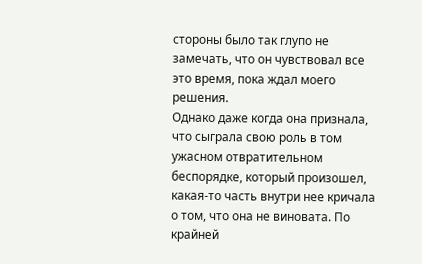стороны было так глупо не замечать, что он чувствовал все это время, пока ждал моего решения.
Однако даже когда она признала, что сыграла свою роль в том ужасном отвратительном беспорядке, который произошел, какая-то часть внутри нее кричала о том, что она не виновата. По крайней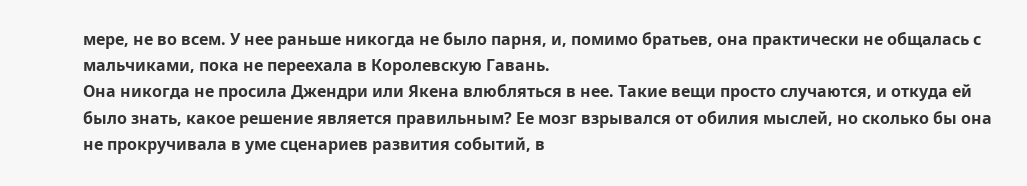мере, не во всем. У нее раньше никогда не было парня, и, помимо братьев, она практически не общалась с мальчиками, пока не переехала в Королевскую Гавань.
Она никогда не просила Джендри или Якена влюбляться в нее. Такие вещи просто случаются, и откуда ей было знать, какое решение является правильным? Ее мозг взрывался от обилия мыслей, но сколько бы она не прокручивала в уме сценариев развития событий, в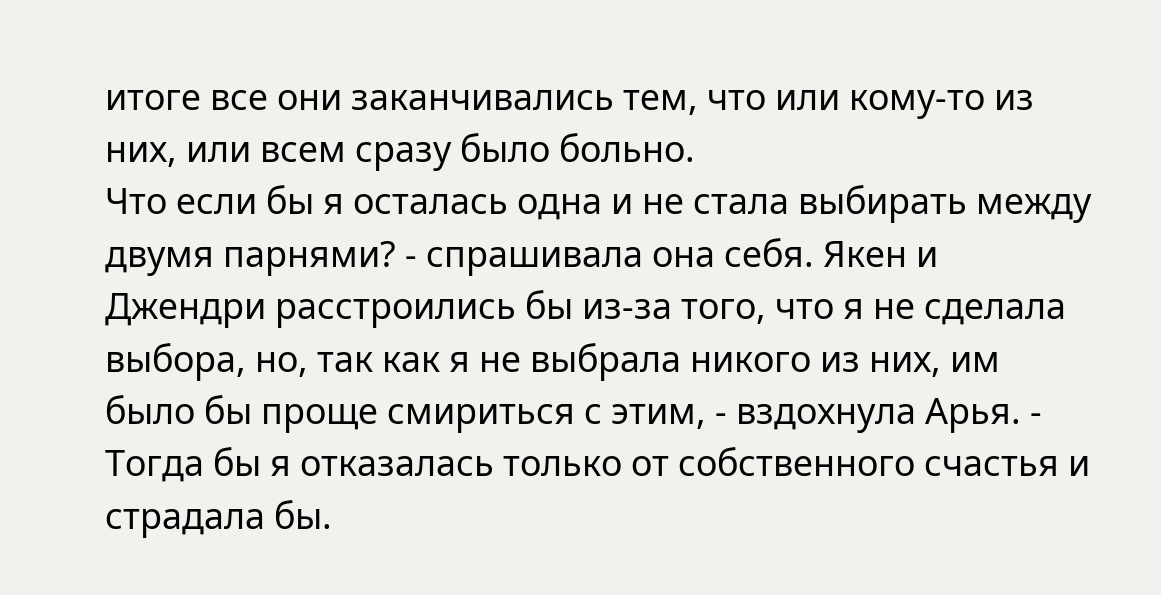итоге все они заканчивались тем, что или кому-то из них, или всем сразу было больно.
Что если бы я осталась одна и не стала выбирать между двумя парнями? - спрашивала она себя. Якен и Джендри расстроились бы из-за того, что я не сделала выбора, но, так как я не выбрала никого из них, им было бы проще смириться с этим, - вздохнула Арья. - Тогда бы я отказалась только от собственного счастья и страдала бы.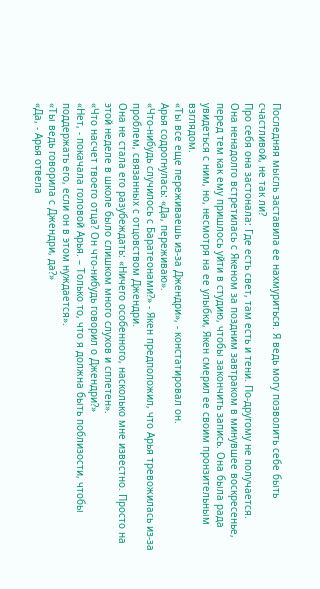Последняя мысль заставила ее нахмуриться. Я ведь могу позволить себе быть счастливой, не так ли?
Про себя она застонала: Где есть свет, там есть и тени. По-другому не получается.
Она ненадолго встретилась с Якеном за поздним завтраком в минувшее воскресенье, перед тем как ему пришлось уйти в студию, чтобы закончить запись. Она была рада увидеться с ним, но, несмотря на ее улыбки, Якен смерил ее своим пронзительным взглядом.
«Ты все еще переживаешь из-за Джендри», - констатировал он.
Арья содрогнулась: «Да, переживаю».
«Что-нибудь случилось с Баратеонами?» - Якен предположил, что Арья тревожилась из-за проблем, связанных с отцовством Джендри.
Она не стала его разубеждать: «Ничего особенного, насколько мне известно. Просто на этой неделе в школе было слишком много слухов и сплетен».
«Что насчет твоего отца? Он что-нибудь говорил о Джендри?»
«Нет, - покачала головой Арья. – Только то, что я должна быть поблизости, чтобы поддержать его, если он в этом нуждается».
«Ты ведь говорила с Джендри, да?»
«Да, - Арья отвела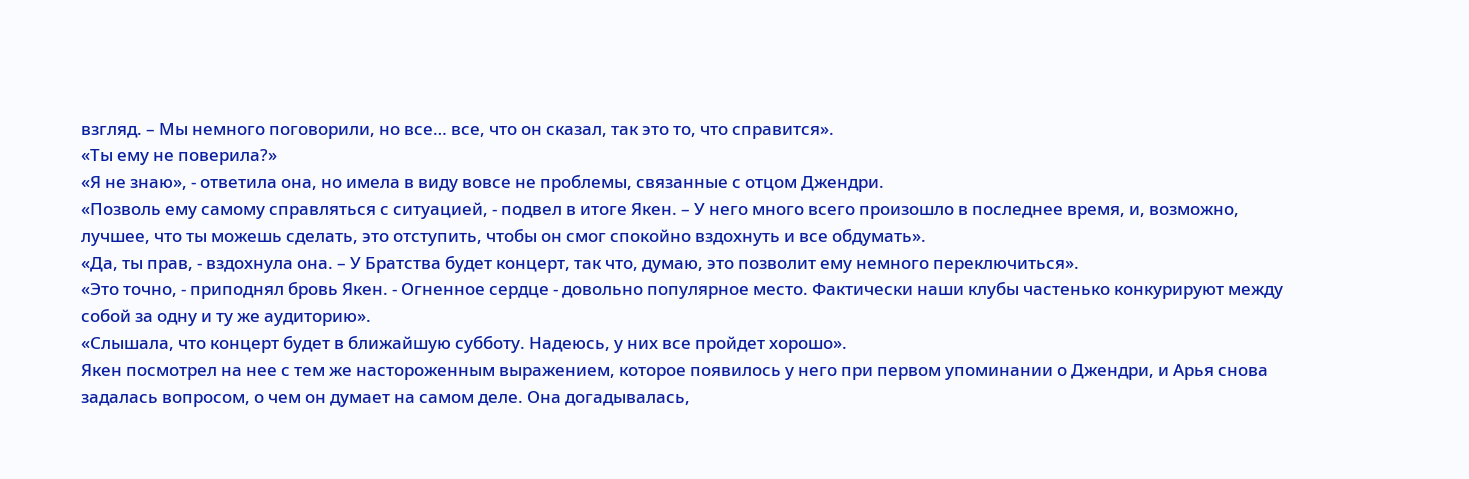взгляд. – Мы немного поговорили, но все… все, что он сказал, так это то, что справится».
«Ты ему не поверила?»
«Я не знаю», - ответила она, но имела в виду вовсе не проблемы, связанные с отцом Джендри.
«Позволь ему самому справляться с ситуацией, - подвел в итоге Якен. – У него много всего произошло в последнее время, и, возможно, лучшее, что ты можешь сделать, это отступить, чтобы он смог спокойно вздохнуть и все обдумать».
«Да, ты прав, - вздохнула она. – У Братства будет концерт, так что, думаю, это позволит ему немного переключиться».
«Это точно, - приподнял бровь Якен. - Огненное сердце - довольно популярное место. Фактически наши клубы частенько конкурируют между собой за одну и ту же аудиторию».
«Слышала, что концерт будет в ближайшую субботу. Надеюсь, у них все пройдет хорошо».
Якен посмотрел на нее с тем же настороженным выражением, которое появилось у него при первом упоминании о Джендри, и Арья снова задалась вопросом, о чем он думает на самом деле. Она догадывалась,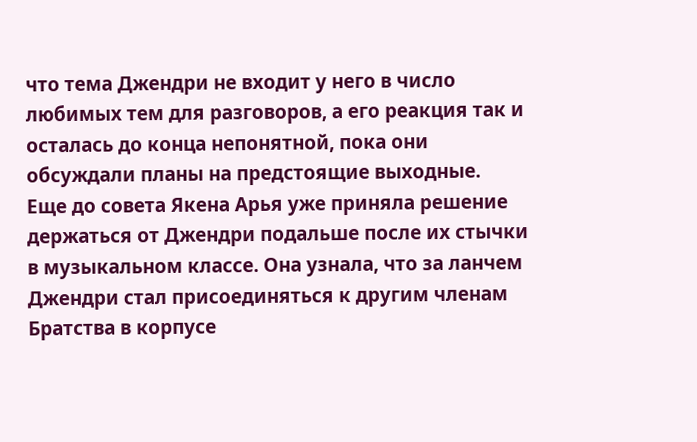что тема Джендри не входит у него в число любимых тем для разговоров, а его реакция так и осталась до конца непонятной, пока они обсуждали планы на предстоящие выходные.
Еще до совета Якена Арья уже приняла решение держаться от Джендри подальше после их стычки в музыкальном классе. Она узнала, что за ланчем Джендри стал присоединяться к другим членам Братства в корпусе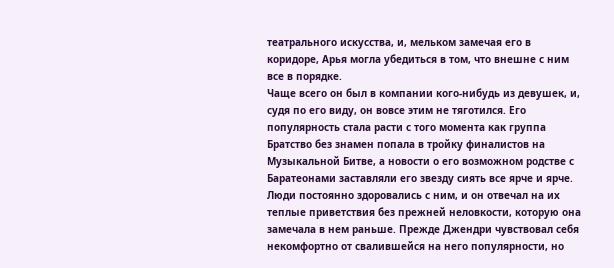театрального искусства, и, мельком замечая его в коридоре, Арья могла убедиться в том, что внешне с ним все в порядке.
Чаще всего он был в компании кого-нибудь из девушек, и, судя по его виду, он вовсе этим не тяготился. Его популярность стала расти с того момента как группа Братство без знамен попала в тройку финалистов на Музыкальной Битве, а новости о его возможном родстве с Баратеонами заставляли его звезду сиять все ярче и ярче. Люди постоянно здоровались с ним, и он отвечал на их теплые приветствия без прежней неловкости, которую она замечала в нем раньше. Прежде Джендри чувствовал себя некомфортно от свалившейся на него популярности, но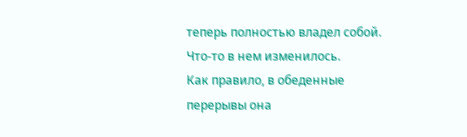теперь полностью владел собой. Что-то в нем изменилось.
Как правило, в обеденные перерывы она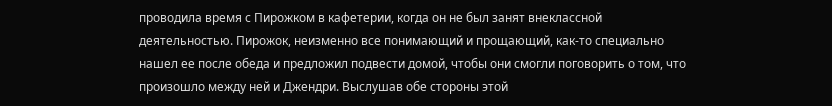проводила время с Пирожком в кафетерии, когда он не был занят внеклассной деятельностью. Пирожок, неизменно все понимающий и прощающий, как-то специально нашел ее после обеда и предложил подвести домой, чтобы они смогли поговорить о том, что произошло между ней и Джендри. Выслушав обе стороны этой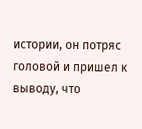истории, он потряс головой и пришел к выводу, что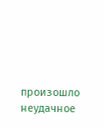произошло неудачное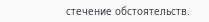стечение обстоятельств.